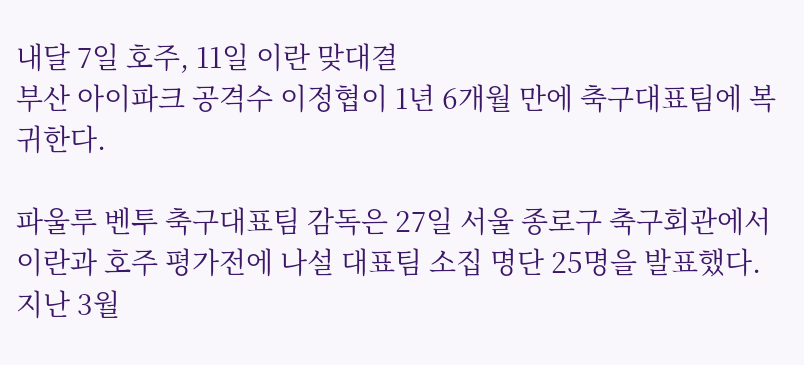내달 7일 호주, 11일 이란 맞대결
부산 아이파크 공격수 이정협이 1년 6개월 만에 축구대표팀에 복귀한다.

파울루 벤투 축구대표팀 감독은 27일 서울 종로구 축구회관에서 이란과 호주 평가전에 나설 대표팀 소집 명단 25명을 발표했다. 지난 3월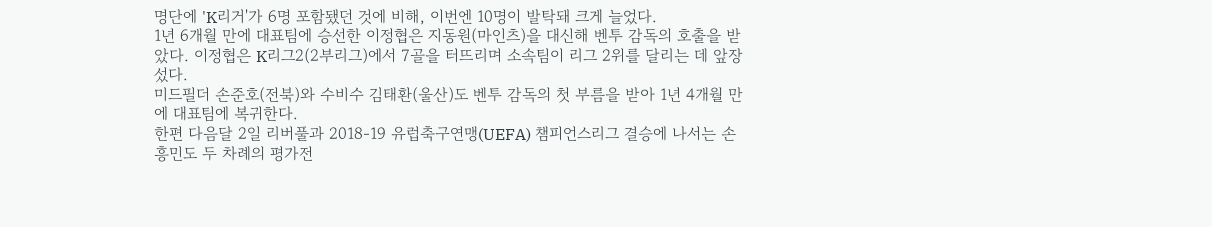명단에 'K리거'가 6명 포함됐던 것에 비해, 이번엔 10명이 발탁돼 크게 늘었다.
1년 6개월 만에 대표팀에 승선한 이정협은 지동원(마인츠)을 대신해 벤투 감독의 호출을 받았다. 이정협은 K리그2(2부리그)에서 7골을 터뜨리며 소속팀이 리그 2위를 달리는 데 앞장섰다.
미드필더 손준호(전북)와 수비수 김태환(울산)도 벤투 감독의 첫 부름을 받아 1년 4개월 만에 대표팀에 복귀한다.
한편 다음달 2일 리버풀과 2018-19 유럽축구연맹(UEFA) 챔피언스리그 결승에 나서는 손흥민도 두 차례의 평가전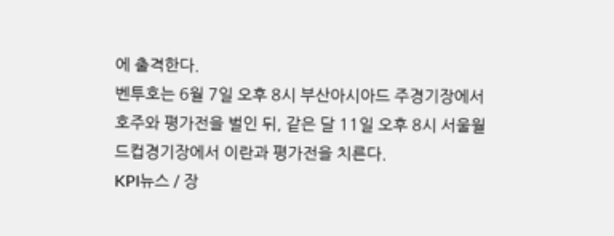에 출격한다.
벤투호는 6월 7일 오후 8시 부산아시아드 주경기장에서 호주와 평가전을 벌인 뒤, 같은 달 11일 오후 8시 서울월드컵경기장에서 이란과 평가전을 치른다.
KPI뉴스 / 장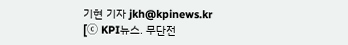기현 기자 jkh@kpinews.kr
[ⓒ KPI뉴스. 무단전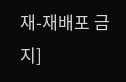재-재배포 금지]